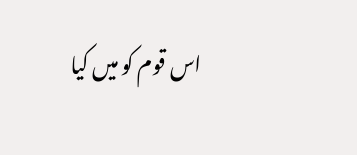اس قوم کو میں کیا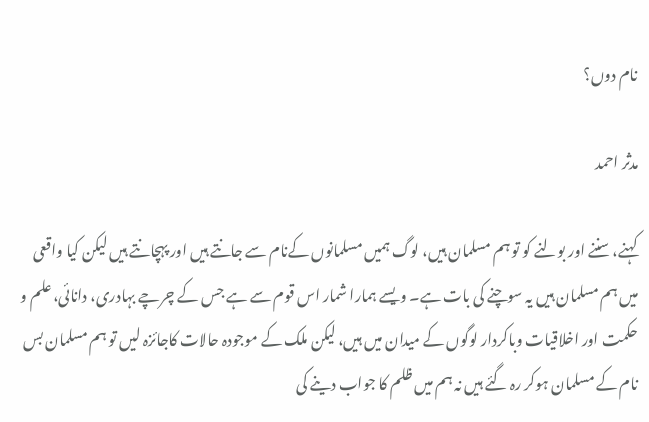نام دوں؟

مدثر احمد

کہنے، سننے اور بولنے کو تو ہم مسلمان ہیں، لوگ ہمیں مسلمانوں کےنام سے جانتے ہیں اور پہچانتے ہیں لیکن کیا واقعی میں ہم مسلمان ہیں یہ سوچنے کی بات ہے۔ ویسے ہمارا شمار اس قوم سے ہے جس کے چرچے بہادری، دانائی، علم و حکمت اور اخلاقیات وباکردار لوگوں کے میدان میں ہیں، لیکن ملک کے موجودہ حالات کاجائزہ لیں تو ہم مسلمان بس نام کے مسلمان ہوکر رہ گئے ہیں نہ ہم میں ظلم کا جواب دینے کی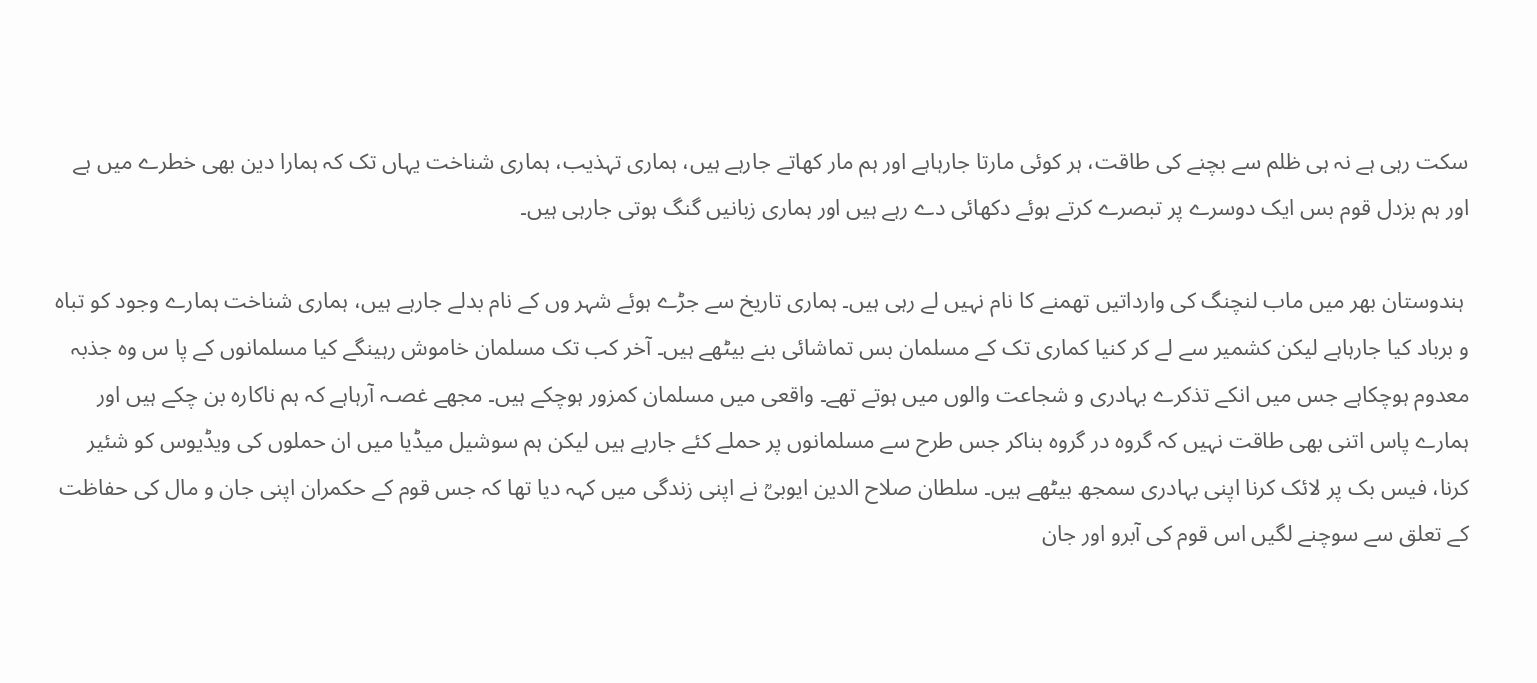سکت رہی ہے نہ ہی ظلم سے بچنے کی طاقت، ہر کوئی مارتا جارہاہے اور ہم مار کھاتے جارہے ہیں، ہماری تہذیب، ہماری شناخت یہاں تک کہ ہمارا دین بھی خطرے میں ہے اور ہم بزدل قوم بس ایک دوسرے پر تبصرے کرتے ہوئے دکھائی دے رہے ہیں اور ہماری زبانیں گنگ ہوتی جارہی ہیں۔

 ہندوستان بھر میں ماب لنچنگ کی وارداتیں تھمنے کا نام نہیں لے رہی ہیں۔ ہماری تاریخ سے جڑے ہوئے شہر وں کے نام بدلے جارہے ہیں، ہماری شناخت ہمارے وجود کو تباہ و برباد کیا جارہاہے لیکن کشمیر سے لے کر کنیا کماری تک کے مسلمان بس تماشائی بنے بیٹھے ہیں۔ آخر کب تک مسلمان خاموش رہینگے کیا مسلمانوں کے پا س وہ جذبہ معدوم ہوچکاہے جس میں انکے تذکرے بہادری و شجاعت والوں میں ہوتے تھے۔ واقعی میں مسلمان کمزور ہوچکے ہیں۔ مجھے غصـہ آرہاہے کہ ہم ناکارہ بن چکے ہیں اور ہمارے پاس اتنی بھی طاقت نہیں کہ گروہ در گروہ بناکر جس طرح سے مسلمانوں پر حملے کئے جارہے ہیں لیکن ہم سوشیل میڈیا میں ان حملوں کی ویڈیوس کو شئیر کرنا، فیس بک پر لائک کرنا اپنی بہادری سمجھ بیٹھے ہیں۔ سلطان صلاح الدین ایوبیؒ نے اپنی زندگی میں کہہ دیا تھا کہ جس قوم کے حکمران اپنی جان و مال کی حفاظت کے تعلق سے سوچنے لگیں اس قوم کی آبرو اور جان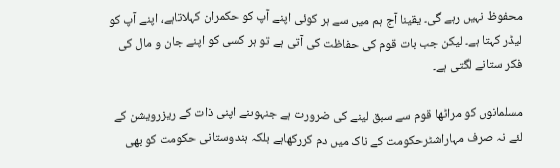محفوظ نہیں رہے گی۔ یقینا آج ہم میں سے ہر کوئی اپنے آپ کو حکمران کہلاتاہے، اپنے آپ کو لیڈر کہتا ہے۔ لیکن جب بات قوم کی حفاظت کی آتی ہے تو ہر کسی کو اپنے جان و مال کی فکر ستانے لگتی ہے۔

مسلمانوں کو مراٹھا قوم سے سبق لینے کی ضرورت ہے جنہوںنے اپنی ذات کے ریزرویشن کے لئے نہ صرف مہاراشٹرحکومت کے ناک میں دم کررکھاہے بلکہ ہندوستانی حکومت کو بھی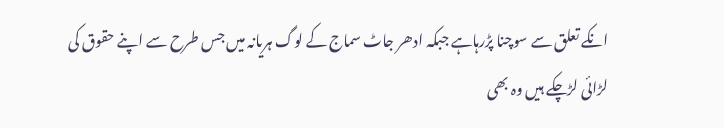انکے تعلق سے سوچنا پڑرہاہے جبکہ ادھر جاٹ سماج کے لوگ ہریانہ میں جس طرح سے اپنے حقوق کی لڑائی لڑچکے ہیں وہ بھی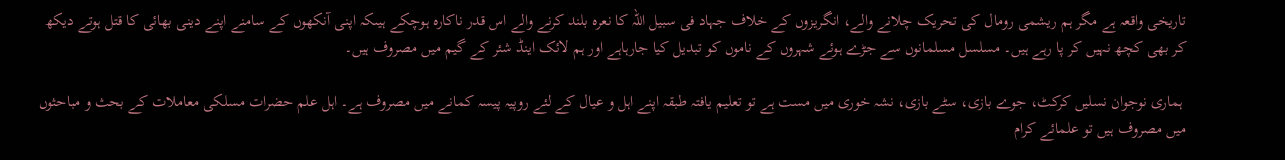تاریخی واقعہ ہے مگر ہم ریشمی رومال کی تحریک چلانے والے، انگریزوں کے خلاف جہاد فی سبیل اللہ کا نعرہ بلند کرنے والے اس قدر ناکارہ ہوچکے ہیںکہ اپنی آنکھوں کے سامنے اپنے دینی بھائی کا قتل ہوتے دیکھ کر بھی کچھ نہیں کر پا رہے ہیں۔ مسلسل مسلمانوں سے جڑے ہوئے شہروں کے ناموں کو تبدیل کیا جارہاہے اور ہم لائک اینڈ شئر کے گیم میں مصروف ہیں۔

 ہماری نوجوان نسلیں کرکٹ، جوے بازی، سٹے بازی، نشہ خوری میں مست ہے تو تعلیم یافتہ طبقہ اپنے اہل و عیال کے لئے روپیہ پیسہ کمانے میں مصروف ہے۔ اہل علم حضرات مسلکی معاملات کے بحث و مباحثوں میں مصروف ہیں تو علمائے کرام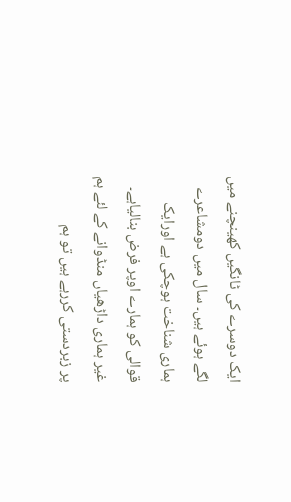ایک دوسرے کی ٹانگیں کھینچنے میں لگے ہوئے ہیں۔ سال میں دومشاعرے ہماری شناخت ہوچکی ہے اورایک قوالی کو ہمارے اوپر فرض بنالیاہے۔ غیر ہماری داڑھیاں منڈوانے کے لئے ہم پر زبردستی کررہے ہیں تو ہم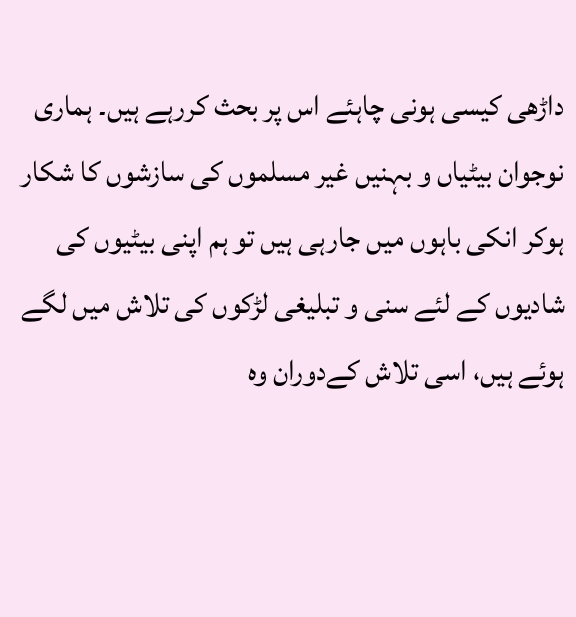داڑھی کیسی ہونی چاہئے اس پر بحث کررہے ہیں۔ ہماری نوجوان بیٹیاں و بہنیں غیر مسلموں کی سازشوں کا شکار ہوکر انکی باہوں میں جارہی ہیں تو ہم اپنی بیٹیوں کی شادیوں کے لئے سنی و تبلیغی لڑکوں کی تلاش میں لگے ہوئے ہیں، اسی تلاش کےدوران وہ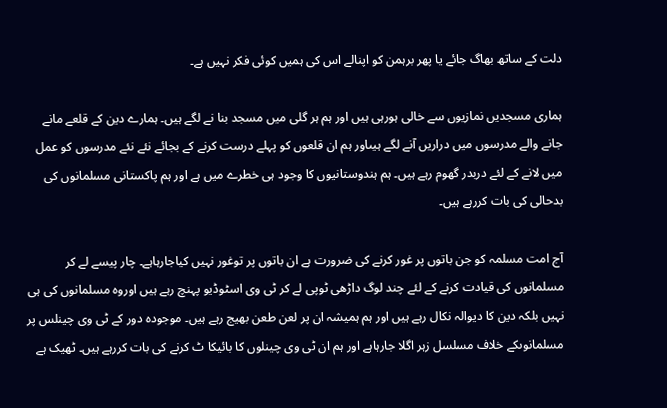دلت کے ساتھ بھاگ جائے یا پھر برہمن کو اپنالے اس کی ہمیں کوئی فکر نہیں ہے۔

ہماری مسجدیں نمازیوں سے خالی ہورہی ہیں اور ہم ہر گلی میں مسجد بنا نے لگے ہیں۔ ہمارے دین کے قلعے مانے جانے والے مدرسوں میں دراریں آنے لگے ہیںاور ہم ان قلعوں کو پہلے درست کرنے کے بجائے نئے نئے مدرسوں کو عمل میں لانے کے لئے دربدر گھوم رہے ہیں۔ ہم ہندوستانیوں کا وجود ہی خطرے میں ہے اور ہم پاکستانی مسلمانوں کی بدحالی کی بات کررہے ہیں۔

آج امت مسلمہ کو جن باتوں پر غور کرنے کی ضرورت ہے ان باتوں پر توغور نہیں کیاجارہاہے۔ چار پیسے لے کر مسلمانوں کی قیادت کرنے کے لئے چند لوگ داڑھی ٹوپی لے کر ٹی وی اسٹوڈیو پہنچ رہے ہیں اوروہ مسلمانوں کی ہی نہیں بلکہ دین کا دیوالہ نکال رہے ہیں اور ہم ہمیشہ ان پر لعن طعن بھیج رہے ہیں۔ موجودہ دور کے ٹی وی چینلس پر مسلمانوںکے خلاف مسلسل زہر اگلا جارہاہے اور ہم ان ٹی وی چینلوں کا بائیکا ٹ کرنے کی بات کررہے ہیں۔ ٹھیک ہے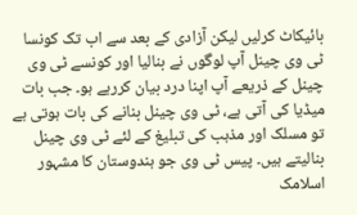بائیکاٹ کرلیں لیکن آزادی کے بعد سے اب تک کونسا ٹی وی چینل آپ لوگوں نے بنالیا اور کونسے ٹی وی چینل کے ذریعے آپ اپنا درد بیان کررہے ہو۔ جب بات میڈیا کی آتی ہے، ٹی وی چینل بنانے کی بات ہوتی ہے تو مسلک اور مذہب کی تبلیغ کے لئے ٹی وی چینل بنالیتے ہیں۔ پیس ٹی وی جو ہندوستان کا مشہور اسلامک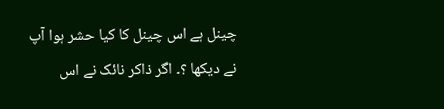چینل ہے اس چینل کا کیا حشر ہوا آپ نے دیکھا ؟۔ اگر ذاکر نائک نے اس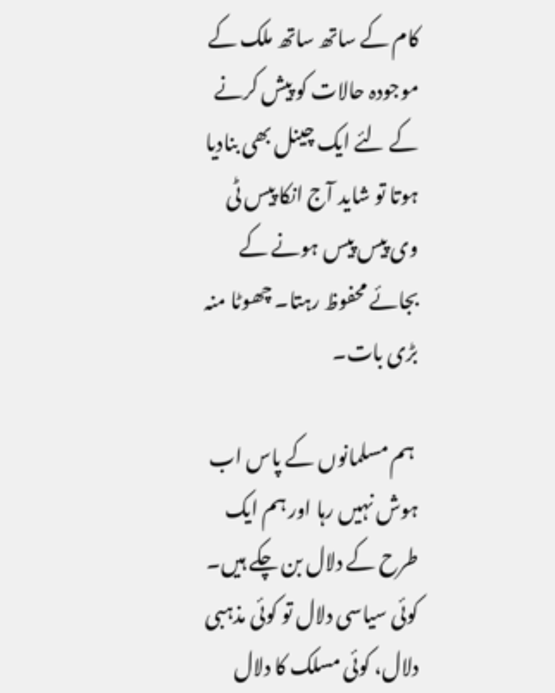کام کے ساتھ ساتھ ملک کے موجودہ حالات کو پیش کرنے کے لئے ایک چینل بھی بنادیا ہوتا تو شاید آج انکا پیس ٹی وی پیس پیس ہونے کے بجائے محفوظ رہتا۔ چھوٹا منہ بڑی بات۔

 ہم مسلمانوں کے پاس اب ہوش نہیں رہا اور ہم ایک طرح کے دلال بن چکے ہیں۔ کوئی سیاسی دلال تو کوئی مذہبی دلال، کوئی مسلک کا دلال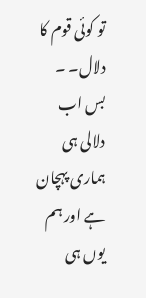تو کوئی قوم کا دلال۔ ۔ بس اب دلالی ہی ہماری پہچان ہے اور ہم یوں ہی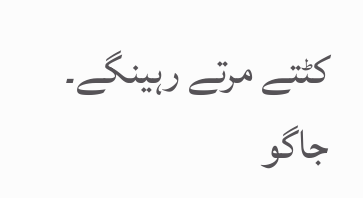کٹتے مرتے رہینگے۔ جاگو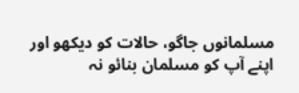مسلمانوں جاگو، حالات کو دیکھو اور اپنے آپ کو مسلمان بنائو نہ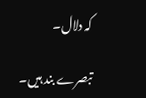کہ دلال۔

تبصرے بند ہیں۔